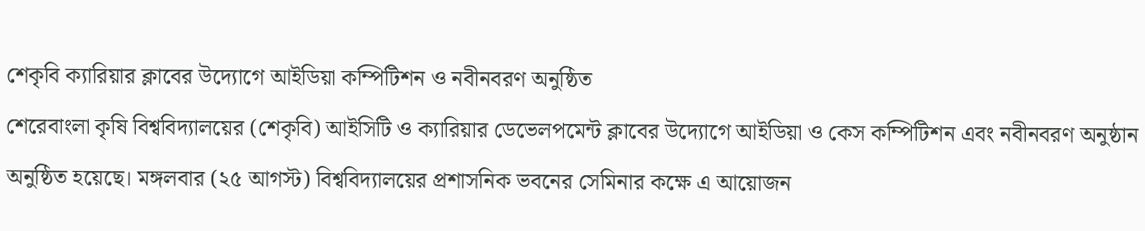শেকৃবি ক্যারিয়ার ক্লাবের উদ্যোগে আইডিয়া কম্পিটিশন ও নবীনবরণ অনুষ্ঠিত
শেরেবাংলা কৃষি বিশ্ববিদ্যালয়ের (শেকৃবি) আইসিটি ও ক্যারিয়ার ডেভেলপমেন্ট ক্লাবের উদ্যোগে আইডিয়া ও কেস কম্পিটিশন এবং নবীনবরণ অনুষ্ঠান অনুষ্ঠিত হয়েছে। মঙ্গলবার (২৫ আগস্ট) বিশ্ববিদ্যালয়ের প্রশাসনিক ভবনের সেমিনার কক্ষে এ আয়োজন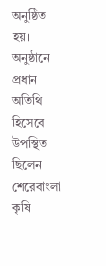অনুষ্ঠিত হয়।
অনুষ্ঠানে প্রধান অতিথি হিসেবে উপস্থিত ছিলেন শেরেবাংলা কৃষি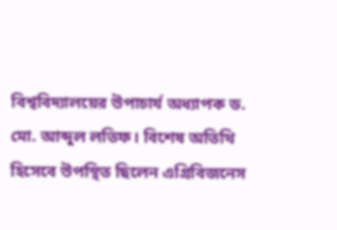বিশ্ববিদ্যালয়ের উপাচার্য অধ্যাপক ড. মো. আব্দুল লতিফ। বিশেষ অতিথি হিসেবে উপস্থিত ছিলেন এগ্রিবিজনেস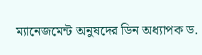ম্যানেজমেন্ট অনুষদের ডিন অধ্যাপক ড.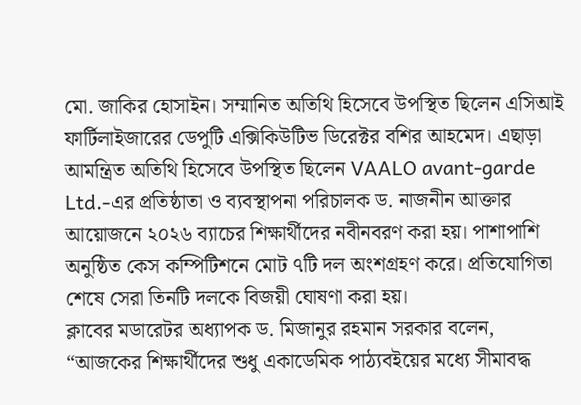মো. জাকির হোসাইন। সম্মানিত অতিথি হিসেবে উপস্থিত ছিলেন এসিআই ফার্টিলাইজারের ডেপুটি এক্সিকিউটিভ ডিরেক্টর বশির আহমেদ। এছাড়া আমন্ত্রিত অতিথি হিসেবে উপস্থিত ছিলেন VAALO avant-garde Ltd.-এর প্রতিষ্ঠাতা ও ব্যবস্থাপনা পরিচালক ড. নাজনীন আক্তার
আয়োজনে ২০২৬ ব্যাচের শিক্ষার্থীদের নবীনবরণ করা হয়। পাশাপাশি অনুষ্ঠিত কেস কম্পিটিশনে মোট ৭টি দল অংশগ্রহণ করে। প্রতিযোগিতা শেষে সেরা তিনটি দলকে বিজয়ী ঘোষণা করা হয়।
ক্লাবের মডারেটর অধ্যাপক ড. মিজানুর রহমান সরকার বলেন, “আজকের শিক্ষার্থীদের শুধু একাডেমিক পাঠ্যবইয়ের মধ্যে সীমাবদ্ধ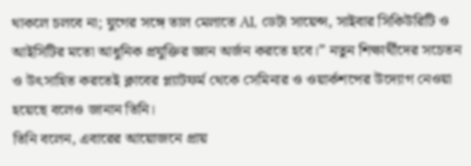থাকলে চলবে না; যুগের সঙ্গে তাল মেলাতে AI, ডেটা সায়েন্স, সাইবার সিকিউরিটি ও আইসিটির মতো আধুনিক প্রযুক্তির জ্ঞান অর্জন করতে হবে।” নতুন শিক্ষার্থীদের সচেতন ও উৎসাহিত করতেই ক্লাবের প্ল্যাটফর্ম থেকে সেমিনার ও ওয়ার্কশপের উদ্যোগ নেওয়া হয়েছে বলেও জানান তিনি।
তিনি বলেন, এবারের আয়োজনে প্রায়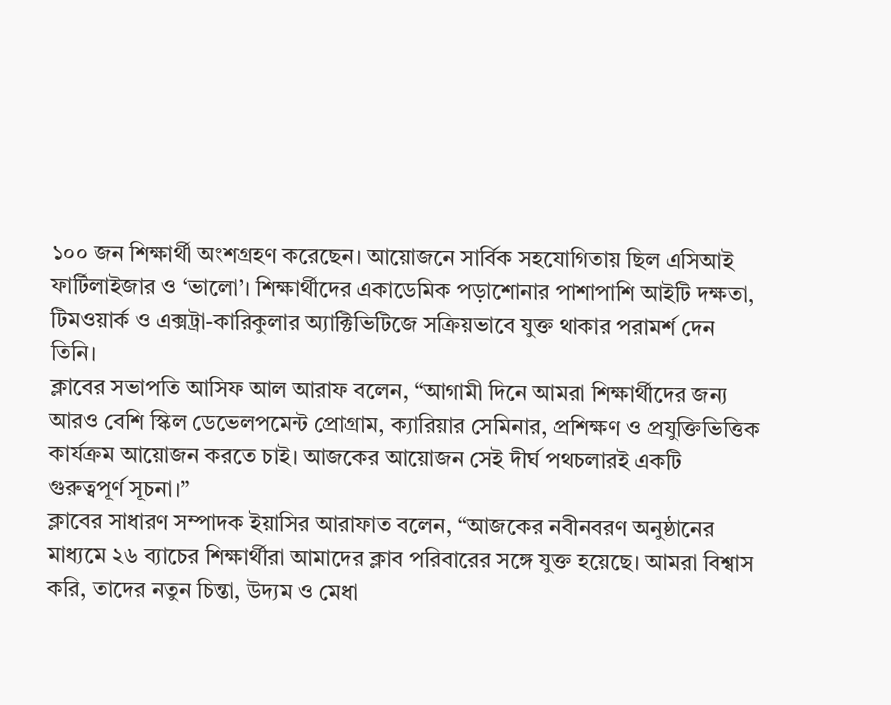১০০ জন শিক্ষার্থী অংশগ্রহণ করেছেন। আয়োজনে সার্বিক সহযোগিতায় ছিল এসিআই ফার্টিলাইজার ও ‘ভালো’। শিক্ষার্থীদের একাডেমিক পড়াশোনার পাশাপাশি আইটি দক্ষতা, টিমওয়ার্ক ও এক্সট্রা-কারিকুলার অ্যাক্টিভিটিজে সক্রিয়ভাবে যুক্ত থাকার পরামর্শ দেন তিনি।
ক্লাবের সভাপতি আসিফ আল আরাফ বলেন, “আগামী দিনে আমরা শিক্ষার্থীদের জন্য আরও বেশি স্কিল ডেভেলপমেন্ট প্রোগ্রাম, ক্যারিয়ার সেমিনার, প্রশিক্ষণ ও প্রযুক্তিভিত্তিক কার্যক্রম আয়োজন করতে চাই। আজকের আয়োজন সেই দীর্ঘ পথচলারই একটি গুরুত্বপূর্ণ সূচনা।”
ক্লাবের সাধারণ সম্পাদক ইয়াসির আরাফাত বলেন, “আজকের নবীনবরণ অনুষ্ঠানের মাধ্যমে ২৬ ব্যাচের শিক্ষার্থীরা আমাদের ক্লাব পরিবারের সঙ্গে যুক্ত হয়েছে। আমরা বিশ্বাস করি, তাদের নতুন চিন্তা, উদ্যম ও মেধা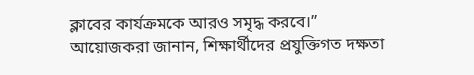ক্লাবের কার্যক্রমকে আরও সমৃদ্ধ করবে।”
আয়োজকরা জানান, শিক্ষার্থীদের প্রযুক্তিগত দক্ষতা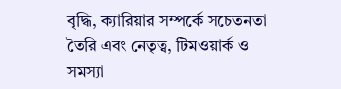বৃদ্ধি, ক্যারিয়ার সম্পর্কে সচেতনতা তৈরি এবং নেতৃত্ব, টিমওয়ার্ক ও সমস্যা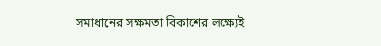সমাধানের সক্ষমতা বিকাশের লক্ষ্যেই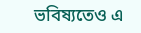ভবিষ্যতেও এ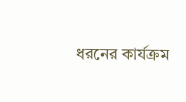ধরনের কার্যক্রম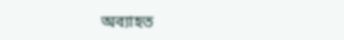অব্যাহত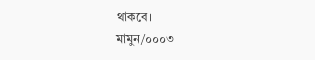থাকবে।
মামুন/০০০৩